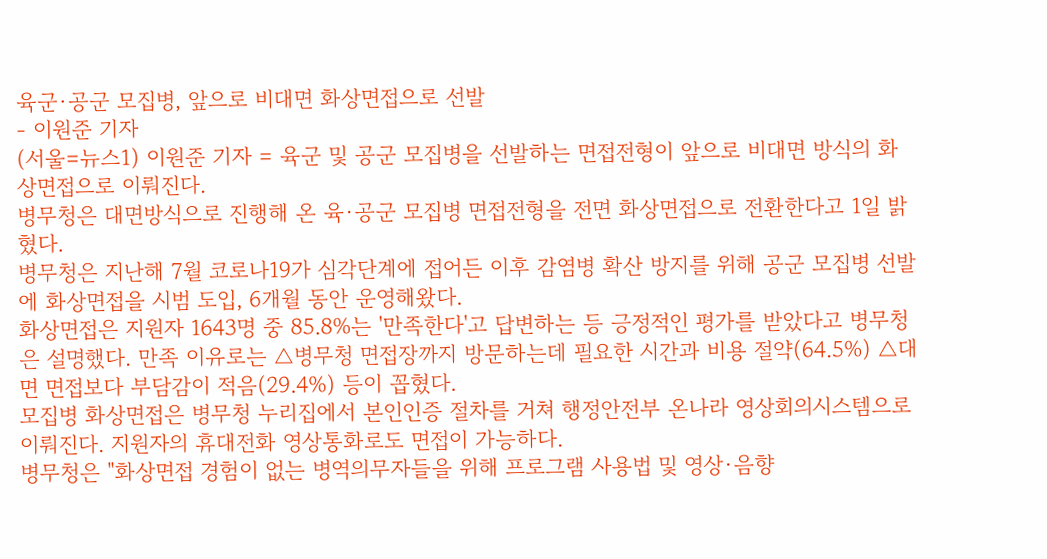육군·공군 모집병, 앞으로 비대면 화상면접으로 선발
- 이원준 기자
(서울=뉴스1) 이원준 기자 = 육군 및 공군 모집병을 선발하는 면접전형이 앞으로 비대면 방식의 화상면접으로 이뤄진다.
병무청은 대면방식으로 진행해 온 육·공군 모집병 면접전형을 전면 화상면접으로 전환한다고 1일 밝혔다.
병무청은 지난해 7월 코로나19가 심각단계에 접어든 이후 감염병 확산 방지를 위해 공군 모집병 선발에 화상면접을 시범 도입, 6개월 동안 운영해왔다.
화상면접은 지원자 1643명 중 85.8%는 '만족한다'고 답변하는 등 긍정적인 평가를 받았다고 병무청은 설명했다. 만족 이유로는 △병무청 면접장까지 방문하는데 필요한 시간과 비용 절약(64.5%) △대면 면접보다 부담감이 적음(29.4%) 등이 꼽혔다.
모집병 화상면접은 병무청 누리집에서 본인인증 절차를 거쳐 행정안전부 온나라 영상회의시스템으로 이뤄진다. 지원자의 휴대전화 영상통화로도 면접이 가능하다.
병무청은 "화상면접 경험이 없는 병역의무자들을 위해 프로그램 사용법 및 영상·음향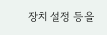장치 설정 등을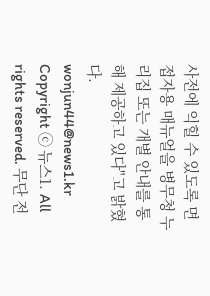사전에 익힐 수 있도록 면접자용 매뉴얼을 병무청 누리집 또는 개별 안내를 통해 제공하고 있다"고 밝혔다.
wonjun44@news1.kr
Copyright ⓒ 뉴스1. All rights reserved. 무단 전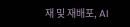재 및 재배포, AI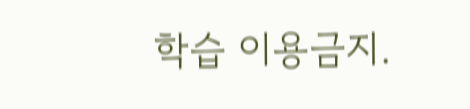학습 이용금지.